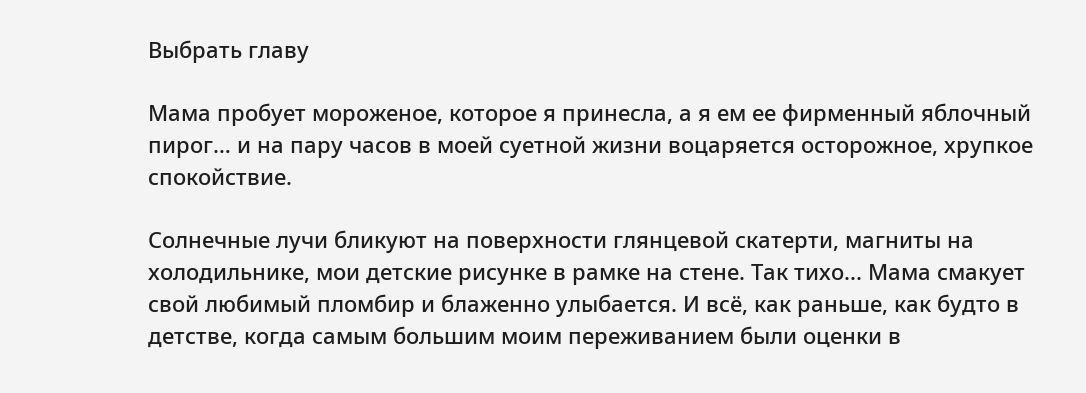Выбрать главу

Мама пробует мороженое, которое я принесла, а я ем ее фирменный яблочный пирог… и на пару часов в моей суетной жизни воцаряется осторожное, хрупкое спокойствие.

Солнечные лучи бликуют на поверхности глянцевой скатерти, магниты на холодильнике, мои детские рисунке в рамке на стене. Так тихо... Мама смакует свой любимый пломбир и блаженно улыбается. И всё, как раньше, как будто в детстве, когда самым большим моим переживанием были оценки в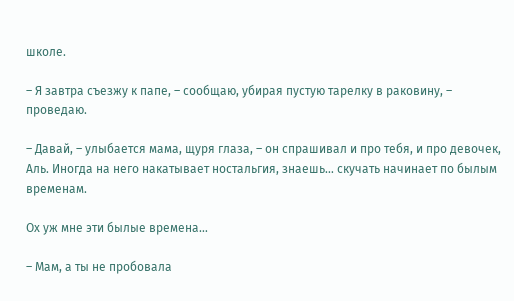школе.

– Я завтра съезжу к папе, – сообщаю, убирая пустую тарелку в раковину, – проведаю.

– Давай, – улыбается мама, щуря глаза, – он спрашивал и про тебя, и про девочек, Аль. Иногда на него накатывает ностальгия, знаешь… скучать начинает по былым временам.

Ох уж мне эти былые времена…

– Мам, а ты не пробовала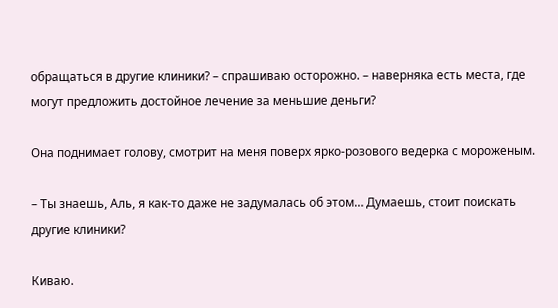обращаться в другие клиники? – спрашиваю осторожно. – наверняка есть места, где могут предложить достойное лечение за меньшие деньги?

Она поднимает голову, смотрит на меня поверх ярко-розового ведерка с мороженым.

– Ты знаешь, Аль, я как-то даже не задумалась об этом… Думаешь, стоит поискать другие клиники?

Киваю.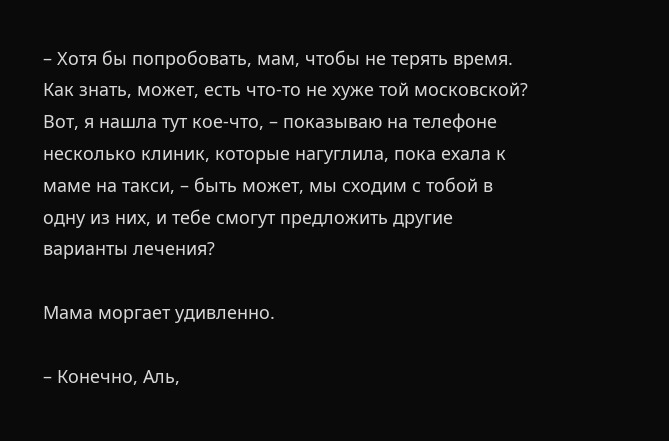– Хотя бы попробовать, мам, чтобы не терять время. Как знать, может, есть что-то не хуже той московской? Вот, я нашла тут кое-что, – показываю на телефоне несколько клиник, которые нагуглила, пока ехала к маме на такси, – быть может, мы сходим с тобой в одну из них, и тебе смогут предложить другие варианты лечения?

Мама моргает удивленно.

– Конечно, Аль,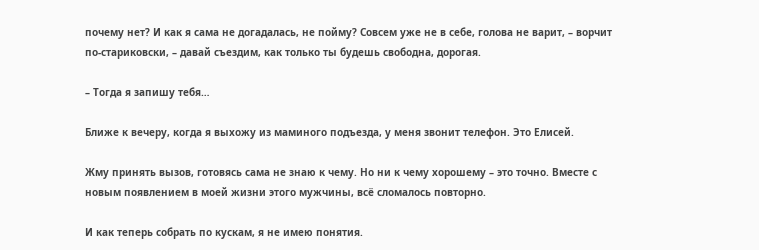почему нет? И как я сама не догадалась, не пойму? Совсем уже не в себе, голова не варит, – ворчит по-стариковски, – давай съездим, как только ты будешь свободна, дорогая.

– Тогда я запишу тебя…

Ближе к вечеру, когда я выхожу из маминого подъезда, у меня звонит телефон. Это Елисей.

Жму принять вызов, готовясь сама не знаю к чему. Но ни к чему хорошему – это точно. Вместе с новым появлением в моей жизни этого мужчины, всё сломалось повторно.

И как теперь собрать по кускам, я не имею понятия.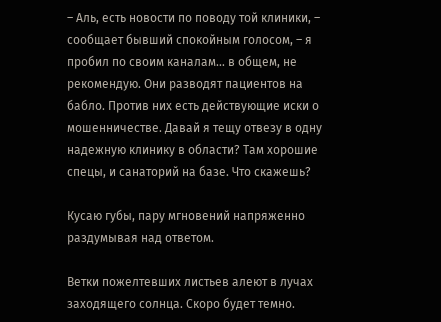– Аль, есть новости по поводу той клиники, – сообщает бывший спокойным голосом, – я пробил по своим каналам… в общем, не рекомендую. Они разводят пациентов на бабло. Против них есть действующие иски о мошенничестве. Давай я тещу отвезу в одну надежную клинику в области? Там хорошие спецы, и санаторий на базе. Что скажешь?

Кусаю губы, пару мгновений напряженно раздумывая над ответом.

Ветки пожелтевших листьев алеют в лучах заходящего солнца. Скоро будет темно.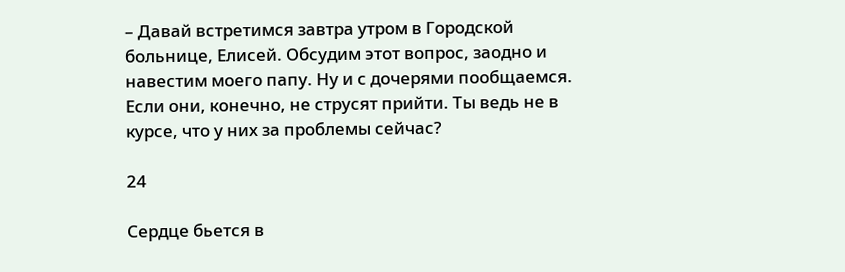– Давай встретимся завтра утром в Городской больнице, Елисей. Обсудим этот вопрос, заодно и навестим моего папу. Ну и с дочерями пообщаемся. Если они, конечно, не струсят прийти. Ты ведь не в курсе, что у них за проблемы сейчас?

24

Сердце бьется в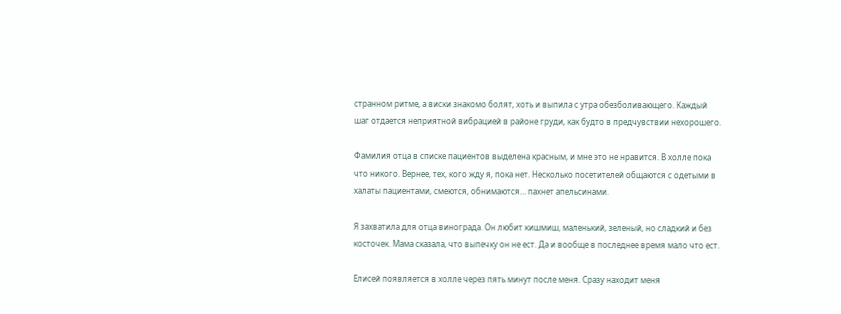странном ритме, а виски знакомо болят, хоть и выпила с утра обезболивающего. Каждый шаг отдается неприятной вибрацией в районе груди, как будто в предчувствии нехорошего.

Фамилия отца в списке пациентов выделена красным, и мне это не нравится. В холле пока что никого. Вернее, тех, кого жду я, пока нет. Несколько посетителей общаются с одетыми в халаты пациентами, смеются, обнимаются… пахнет апельсинами.

Я захватила для отца винограда. Он любит кишмиш, маленький, зеленый, но сладкий и без косточек. Мама сказала, что выпечку он не ест. Да и вообще в последнее время мало что ест.

Елисей появляется в холле через пять минут после меня. Сразу находит меня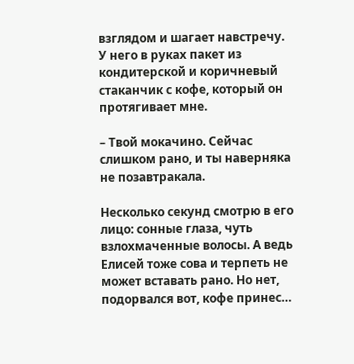взглядом и шагает навстречу. У него в руках пакет из кондитерской и коричневый стаканчик с кофе, который он протягивает мне.

– Твой мокачино. Сейчас слишком рано, и ты наверняка не позавтракала.

Несколько секунд смотрю в его лицо: сонные глаза, чуть взлохмаченные волосы. А ведь Елисей тоже сова и терпеть не может вставать рано. Но нет, подорвался вот, кофе принес…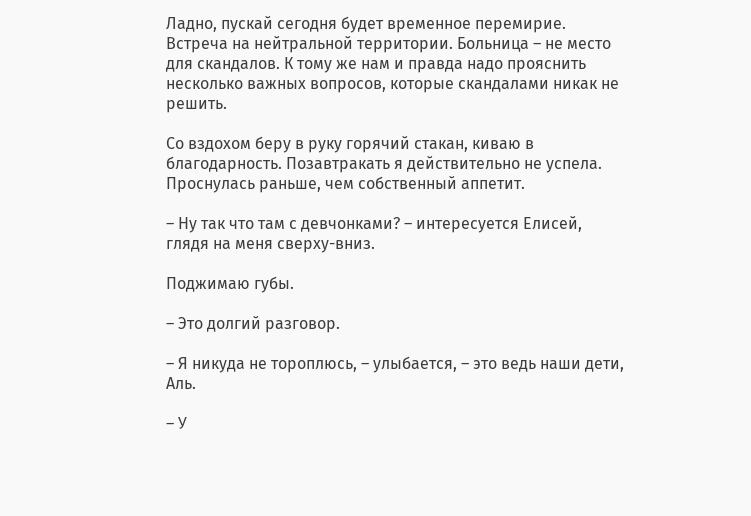Ладно, пускай сегодня будет временное перемирие. Встреча на нейтральной территории. Больница – не место для скандалов. К тому же нам и правда надо прояснить несколько важных вопросов, которые скандалами никак не решить.

Со вздохом беру в руку горячий стакан, киваю в благодарность. Позавтракать я действительно не успела. Проснулась раньше, чем собственный аппетит.

– Ну так что там с девчонками? – интересуется Елисей, глядя на меня сверху-вниз.

Поджимаю губы.

– Это долгий разговор.

– Я никуда не тороплюсь, – улыбается, – это ведь наши дети, Аль.

– У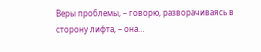Веры проблемы, – говорю, разворачиваясь в сторону лифта, – она…